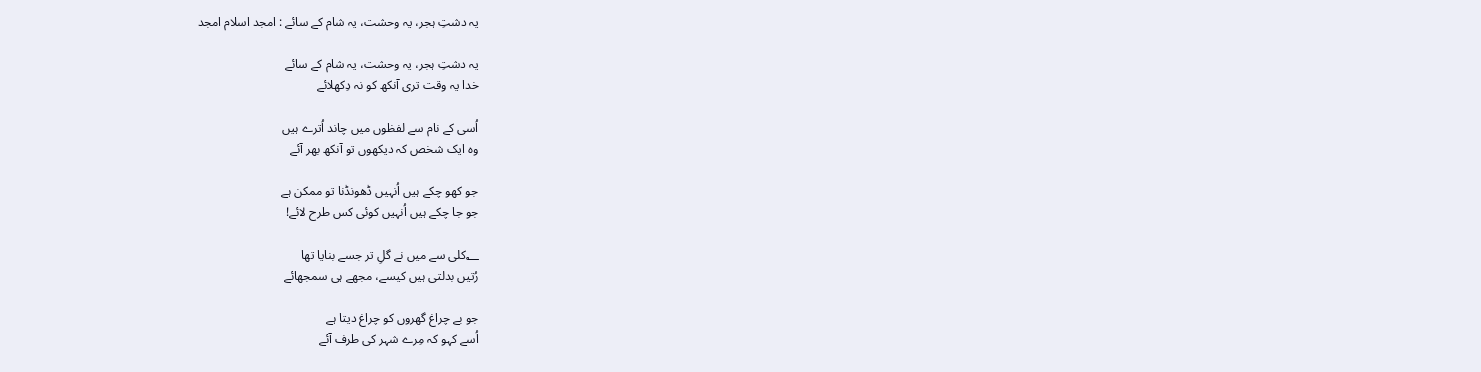یہ دشتِ ہجر، یہ وحشت، یہ شام کے سائے : امجد اسلام امجد

یہ دشتِ ہجر، یہ وحشت، یہ شام کے سائے
خدا یہ وقت تری آنکھ کو نہ دِکھلائے

اُسی کے نام سے لفظوں میں چاند اُترے ہیں
وہ ایک شخص کہ دیکھوں تو آنکھ بھر آئے

جو کھو چکے ہیں اُنہیں ڈھونڈنا تو ممکن ہے
جو جا چکے ہیں اُنہیں کوئی کس طرح لائے!

؂کلی سے میں نے گلِ تر جسے بنایا تھا
رُتیں بدلتی ہیں کیسے، مجھے ہی سمجھائے

جو بے چراغ گھروں کو چراغ دیتا ہے
اُسے کہو کہ مِرے شہر کی طرف آئے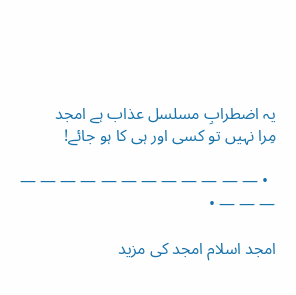یہ اضطرابِ مسلسل عذاب ہے امجد
مِرا نہیں تو کسی اور ہی کا ہو جائے!

  • — — — — — — — — — — — — — — — •

امجد اسلام امجد کی مزید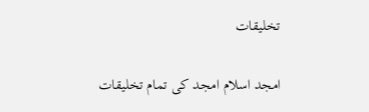تخلیقات

امجد اسلام امجد کی تمام تخلیقات